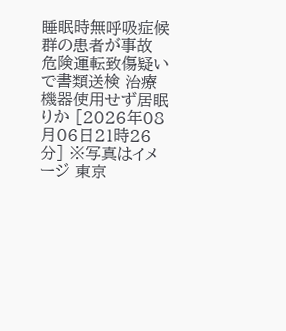睡眠時無呼吸症候群の患者が事故 危険運転致傷疑いで書類送検 治療機器使用せず居眠りか [2026年08月06日21時26分] ※写真はイメージ 東京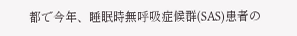都で今年、睡眠時無呼吸症候群(SAS)患者の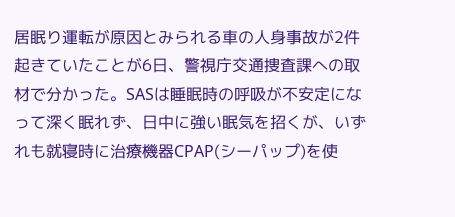居眠り運転が原因とみられる車の人身事故が2件起きていたことが6日、警視庁交通捜査課への取材で分かった。SASは睡眠時の呼吸が不安定になって深く眠れず、日中に強い眠気を招くが、いずれも就寝時に治療機器CPAP(シーパップ)を使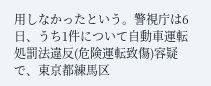用しなかったという。警視庁は6日、うち1件について自動車運転処罰法違反(危険運転致傷)容疑で、東京都練馬区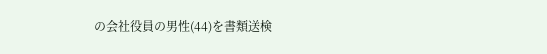の会社役員の男性(44)を書類送検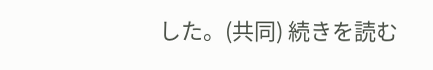した。(共同) 続きを読む